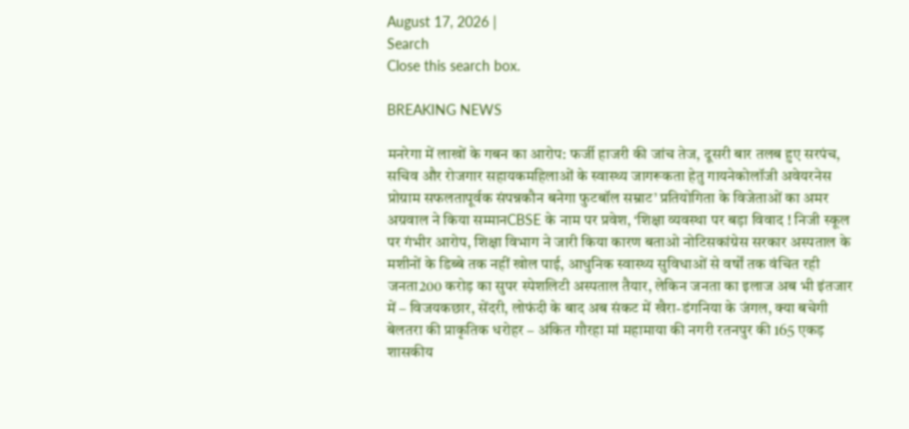August 17, 2026 |
Search
Close this search box.

BREAKING NEWS

मनरेगा में लाखों के गबन का आरोप: फर्जी हाजरी की जांच तेज, दूसरी बार तलब हुए सरपंच, सचिव और रोजगार सहायकमहिलाओं के स्वास्थ्य जागरूकता हेतु गायनेकोलॉजी अवेयरनेस प्रोग्राम सफलतापूर्वक संपन्नकौन बनेगा फुटबॉल सम्राट’ प्रतियोगिता के विजेताओं का अमर अग्रवाल ने किया सम्मानCBSE के नाम पर प्रवेश, ‘शिक्षा व्यवस्था पर बड़ा विवाद ! निजी स्कूल पर गंभीर आरोप, शिक्षा विभाग ने जारी किया कारण बताओ नोटिसकांग्रेस सरकार अस्पताल के मशीनों के डिब्बे तक नहीं खोल पाई, आधुनिक स्वास्थ्य सुविधाओं से वर्षों तक वंचित रही जनता200 करोड़ का सुपर स्पेशलिटी अस्पताल तैयार, लेकिन जनता का इलाज अब भी इंतजार में – विजयकछार, सेंदरी, लोफंदी के बाद अब संकट में खैरा-डंगनिया के जंगल, क्या बचेगी बेलतरा की प्राकृतिक धरोहर – अंकित गौरहा मां महामाया की नगरी रतनपुर की 165 एकड़ शासकीय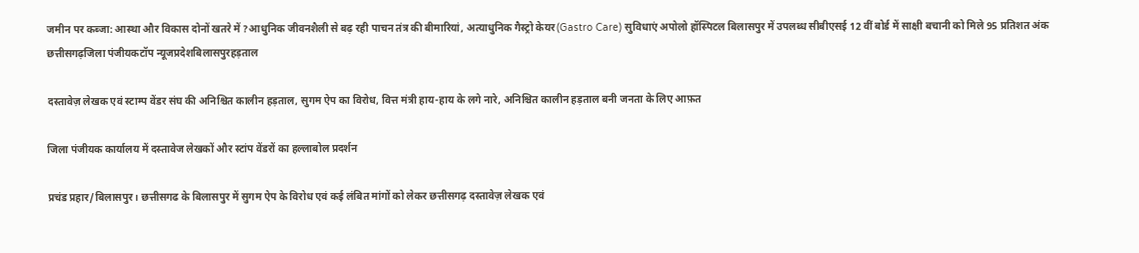जमीन पर कब्जा: आस्था और विकास दोनों खतरे में ?आधुनिक जीवनशैली से बढ़ रही पाचन तंत्र की बीमारियां, अत्याधुनिक गैस्ट्रो केयर(Gastro Care) सुविधाएं अपोलो हॉस्पिटल बिलासपुर में उपलब्ध सीबीएसई 12 वीं बोर्ड में साक्षी बचानी को मिले 95 प्रतिशत अंक
छत्तीसगढ़जिला पंजीयकटॉप न्यूजप्रदेशबिलासपुरहड़ताल

दस्तावेज़ लेखक एवं स्टाम्प वेंडर संघ की अनिश्चित कालीन हड़ताल, सुगम ऐप का विरोध, वित्त मंत्री हाय-हाय के लगे नारे, अनिश्चित कालीन हड़ताल बनी जनता के लिए आफ़त

जिला पंजीयक कार्यालय में दस्तावेज लेखकों और स्टांप वेंडरों का हल्लाबोल प्रदर्शन

प्रचंड प्रहार/बिलासपुर। छत्तीसगढ के बिलासपुर में सुगम ऐप के विरोध एवं कई लंबित मांगों को लेकर छत्तीसगढ़ दस्तावेज़ लेखक एवं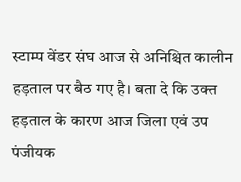स्टाम्प वेंडर संघ आज से अनिश्चित कालीन हड़ताल पर बैठ गए है। बता दे कि उक्त हड़ताल के कारण आज जिला एवं उप पंजीयक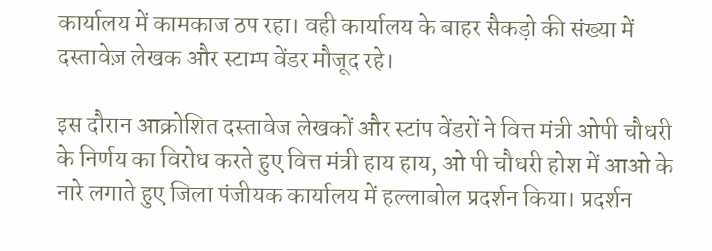कार्यालय में कामकाज ठप रहा। वही कार्यालय के बाहर सैकड़ो की संख्या में दस्तावेज़ लेखक और स्टाम्प वेंडर मौजूद रहे।

इस दौरान आक्रोशित दस्तावेज लेखकों और स्टांप वेंडरों ने वित्त मंत्री ओपी चौधरी के निर्णय का विरोध करते हुए वित्त मंत्री हाय हाय, ओ पी चौधरी होश में आओ के नारे लगाते हुए जिला पंजीयक कार्यालय में हल्लाबोल प्रदर्शन किया। प्रदर्शन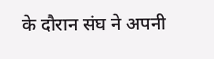के दौरान संघ ने अपनी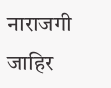नाराजगी जाहिर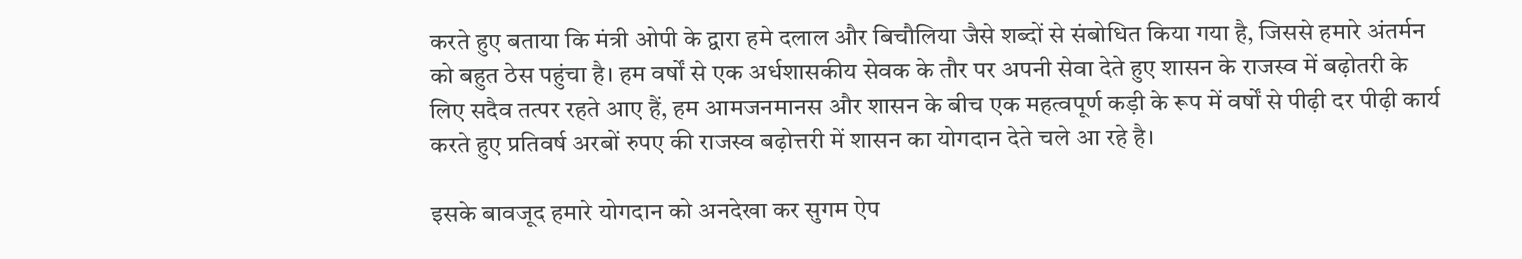करते हुए बताया कि मंत्री ओपी के द्वारा हमे दलाल और बिचौलिया जैसे शब्दों से संबोधित किया गया है, जिससे हमारे अंतर्मन को बहुत ठेस पहुंचा है। हम वर्षों से एक अर्धशासकीय सेवक के तौर पर अपनी सेवा देते हुए शासन के राजस्व में बढ़ोतरी के लिए सदैव तत्पर रहते आए हैं, हम आमजनमानस और शासन के बीच एक महत्वपूर्ण कड़ी के रूप में वर्षों से पीढ़ी दर पीढ़ी कार्य करते हुए प्रतिवर्ष अरबों रुपए की राजस्व बढ़ोत्तरी में शासन का योगदान देते चले आ रहे है।

इसके बावजूद हमारे योगदान को अनदेखा कर सुगम ऐप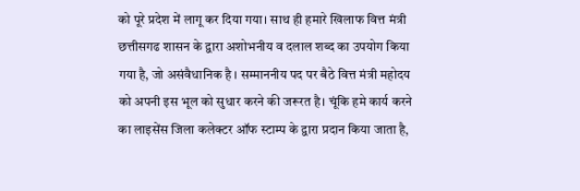को पूरे प्रदेश में लागू कर दिया गया। साथ ही हमारे खिलाफ वित्त मंत्री छत्तीसगढ शासन के द्वारा अशोभनीय व दलाल शब्द का उपयोग किया गया है, जो असंवैधानिक है । सम्माननीय पद पर बैठे वित्त मंत्री महोदय को अपनी इस भूल को सुधार करने की जरूरत है। चूंकि हमे कार्य करने का लाइसेंस जिला कलेक्टर ऑफ स्टाम्प के द्वारा प्रदान किया जाता है,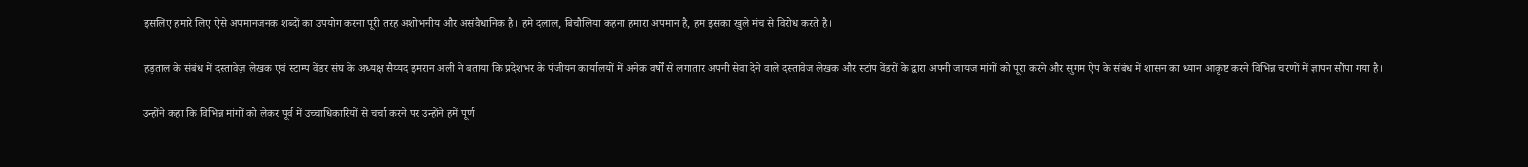इसलिए हमारे लिए ऐसे अपमानजनक शब्दों का उपयोग करना पूरी तरह अशोभनीय और असंवैधानिक है। हमे दलाल, बिचौलिया कहना हमारा अपमान है, हम इसका खुले मंच से विरोध करते है।

हड़ताल के संबंध में दस्तावेज़ लेखक एवं स्टाम्प वेंडर संघ के अध्यक्ष सैय्यद इमरान अली ने बताया कि प्रदेशभर के पंजीयन कार्यालयों में अनेक वर्षों से लगातार अपनी सेवा देने वाले दस्तावेज लेखक और स्टांप वेंडरों के द्वारा अपनी जायज मांगों को पूरा करने और सुगम ऐप के संबंध में शासन का ध्यान आकृष्ट करने विभिन्न चरणों में ज्ञापन सौंपा गया है।

उन्होंने कहा कि विभिन्न मांगों को लेकर पूर्व में उच्चाधिकारियों से चर्चा करने पर उन्होंने हमें पूर्ण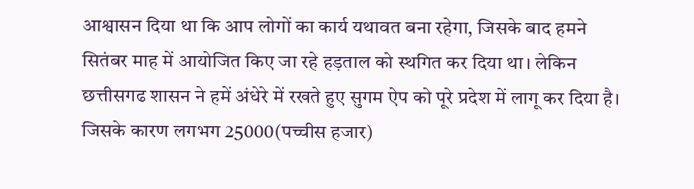आश्वासन दिया था कि आप लोगों का कार्य यथावत बना रहेगा, जिसके बाद हमने सितंबर माह में आयोजित किए जा रहे हड़ताल को स्थगित कर दिया था। लेकिन छत्तीसगढ शासन ने हमें अंधेरे में रखते हुए सुगम ऐप को पूरे प्रदेश में लागू कर दिया है। जिसके कारण लगभग 25000(पच्चीस हजार)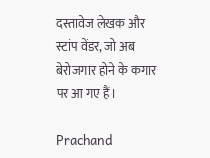दस्तावेज लेखक और स्टांप वेंडर, जो अब बेरोजगार होने के कगार पर आ गए हैं।

Prachand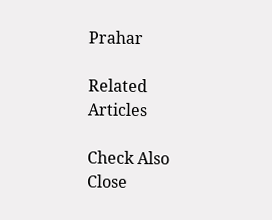Prahar

Related Articles

Check Also
Close